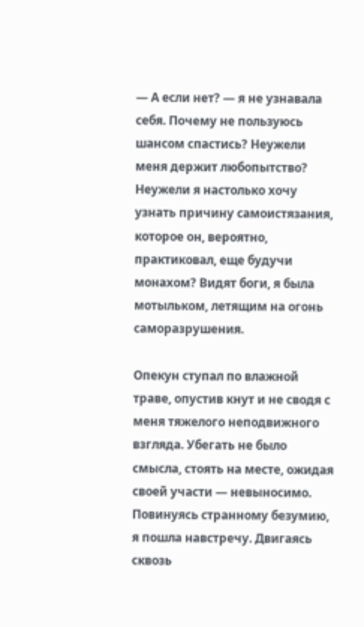— А если нет? — я не узнавала себя. Почему не пользуюсь шансом спастись? Неужели меня держит любопытство? Неужели я настолько хочу узнать причину самоистязания, которое он, вероятно, практиковал, еще будучи монахом? Видят боги, я была мотыльком, летящим на огонь саморазрушения.

Опекун ступал по влажной траве, опустив кнут и не сводя с меня тяжелого неподвижного взгляда. Убегать не было смысла, стоять на месте, ожидая своей участи — невыносимо. Повинуясь странному безумию, я пошла навстречу. Двигаясь сквозь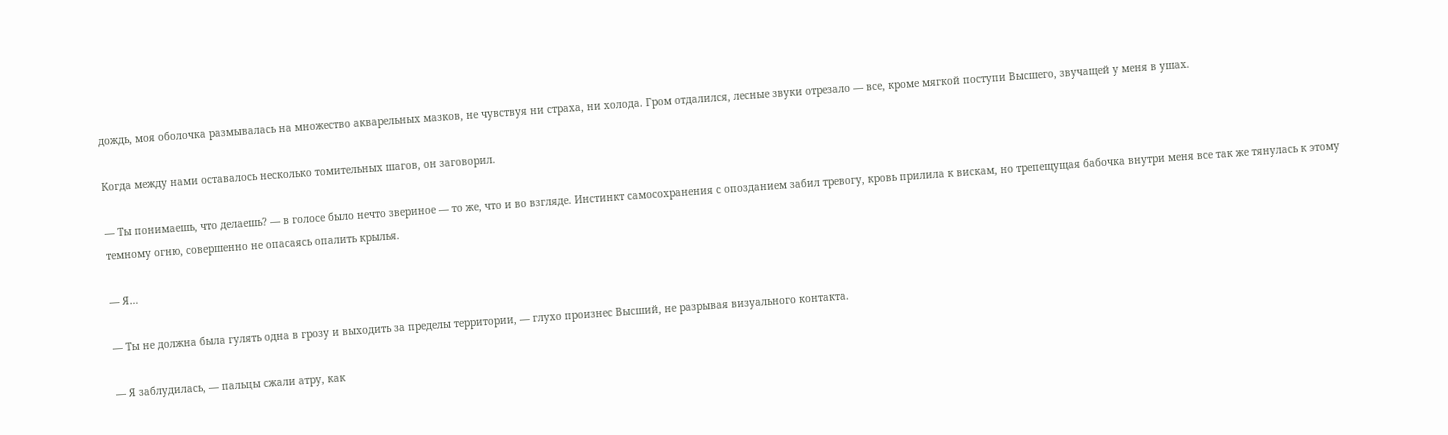дождь, моя оболочка размывалась на множество акварельных мазков, не чувствуя ни страха, ни холода. Гром отдалился, лесные звуки отрезало — все, кроме мягкой поступи Высшего, звучащей у меня в ушах.

Когда между нами оставалось несколько томительных шагов, он заговорил.

— Ты понимаешь, что делаешь? — в голосе было нечто звериное — то же, что и во взгляде. Инстинкт самосохранения с опозданием забил тревогу, кровь прилила к вискам, но трепещущая бабочка внутри меня все так же тянулась к этому темному огню, совершенно не опасаясь опалить крылья.

— Я…

— Ты не должна была гулять одна в грозу и выходить за пределы территории, — глухо произнес Высший, не разрывая визуального контакта.

— Я заблудилась, — пальцы сжали атру, как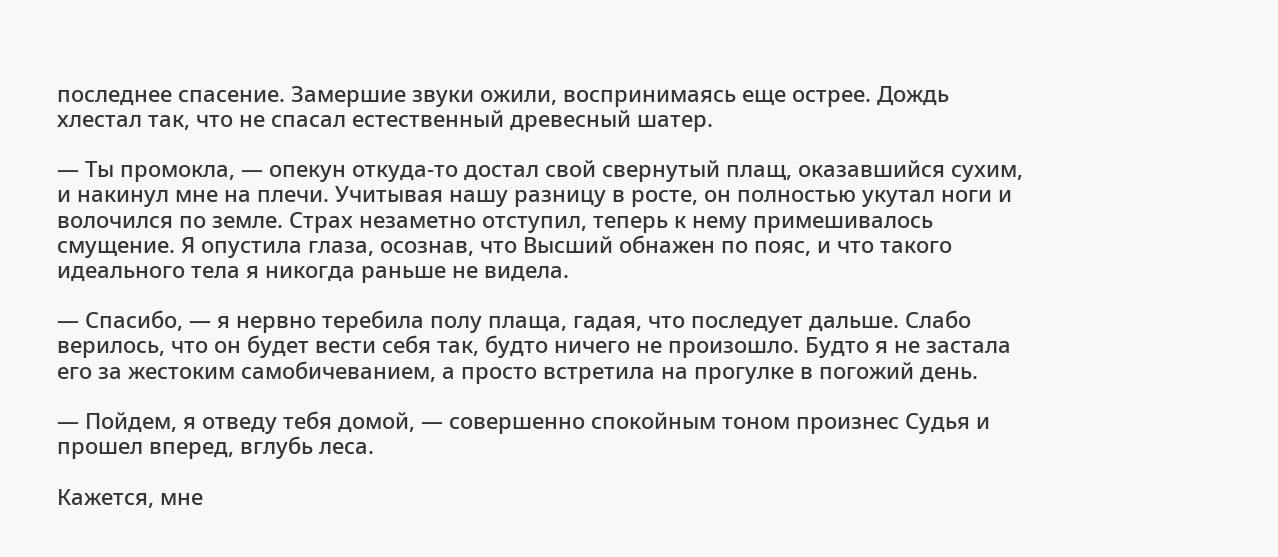последнее спасение. Замершие звуки ожили, воспринимаясь еще острее. Дождь хлестал так, что не спасал естественный древесный шатер.

— Ты промокла, — опекун откуда-то достал свой свернутый плащ, оказавшийся сухим, и накинул мне на плечи. Учитывая нашу разницу в росте, он полностью укутал ноги и волочился по земле. Страх незаметно отступил, теперь к нему примешивалось смущение. Я опустила глаза, осознав, что Высший обнажен по пояс, и что такого идеального тела я никогда раньше не видела.

— Спасибо, — я нервно теребила полу плаща, гадая, что последует дальше. Слабо верилось, что он будет вести себя так, будто ничего не произошло. Будто я не застала его за жестоким самобичеванием, а просто встретила на прогулке в погожий день.

— Пойдем, я отведу тебя домой, — совершенно спокойным тоном произнес Судья и прошел вперед, вглубь леса.

Кажется, мне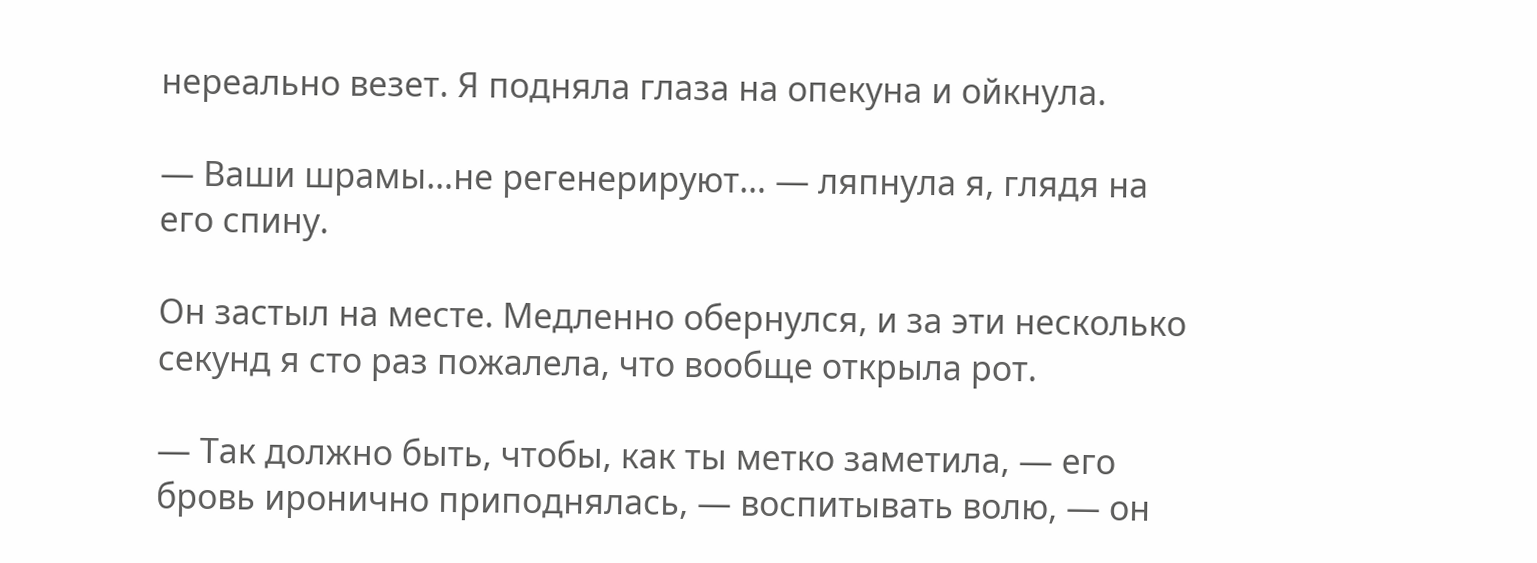нереально везет. Я подняла глаза на опекуна и ойкнула.

— Ваши шрамы…не регенерируют… — ляпнула я, глядя на его спину.

Он застыл на месте. Медленно обернулся, и за эти несколько секунд я сто раз пожалела, что вообще открыла рот.

— Так должно быть, чтобы, как ты метко заметила, — его бровь иронично приподнялась, — воспитывать волю, — он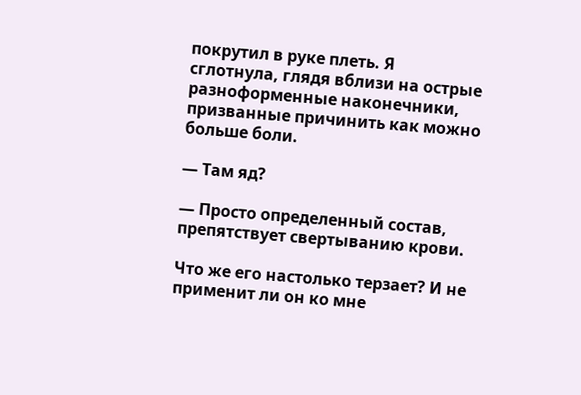покрутил в руке плеть. Я сглотнула, глядя вблизи на острые разноформенные наконечники, призванные причинить как можно больше боли.

— Там яд?

— Просто определенный состав, препятствует свертыванию крови.

Что же его настолько терзает? И не применит ли он ко мне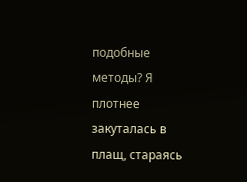подобные методы? Я плотнее закуталась в плащ, стараясь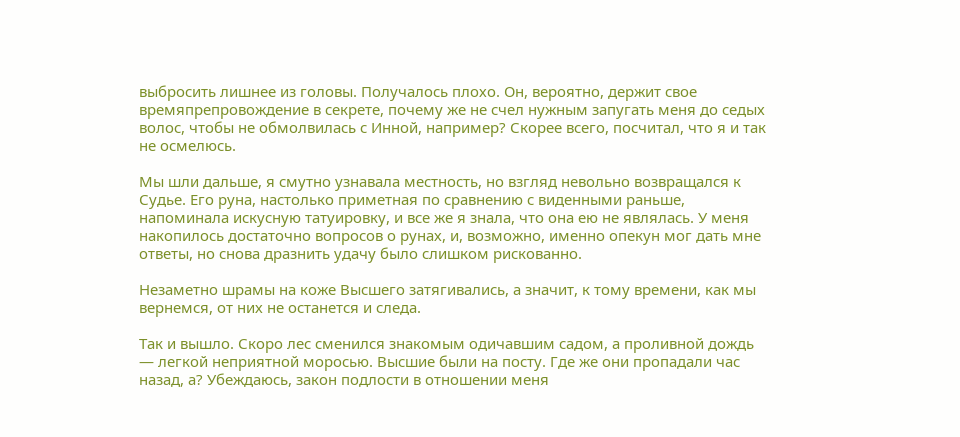выбросить лишнее из головы. Получалось плохо. Он, вероятно, держит свое времяпрепровождение в секрете, почему же не счел нужным запугать меня до седых волос, чтобы не обмолвилась с Инной, например? Скорее всего, посчитал, что я и так не осмелюсь.

Мы шли дальше, я смутно узнавала местность, но взгляд невольно возвращался к Судье. Его руна, настолько приметная по сравнению с виденными раньше, напоминала искусную татуировку, и все же я знала, что она ею не являлась. У меня накопилось достаточно вопросов о рунах, и, возможно, именно опекун мог дать мне ответы, но снова дразнить удачу было слишком рискованно.

Незаметно шрамы на коже Высшего затягивались, а значит, к тому времени, как мы вернемся, от них не останется и следа.

Так и вышло. Скоро лес сменился знакомым одичавшим садом, а проливной дождь — легкой неприятной моросью. Высшие были на посту. Где же они пропадали час назад, а? Убеждаюсь, закон подлости в отношении меня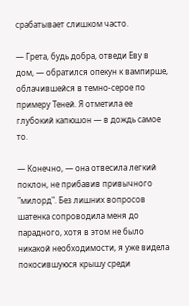срабатывает слишком часто.

— Грета, будь добра, отведи Еву в дом, — обратился опекун к вампирше, облачившейся в темно-серое по примеру Теней. Я отметила ее глубокий капюшон — в дождь самое то.

— Конечно, — она отвесила легкий поклон, не прибавив привычного "милорд". Без лишних вопросов шатенка сопроводила меня до парадного, хотя в этом не было никакой необходимости, я уже видела покосившуюся крышу среди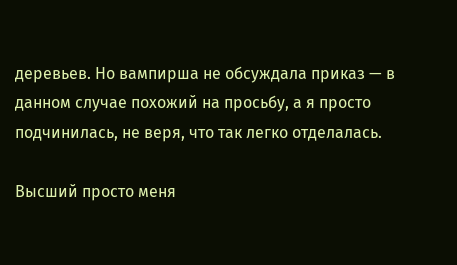деревьев. Но вампирша не обсуждала приказ — в данном случае похожий на просьбу, а я просто подчинилась, не веря, что так легко отделалась.

Высший просто меня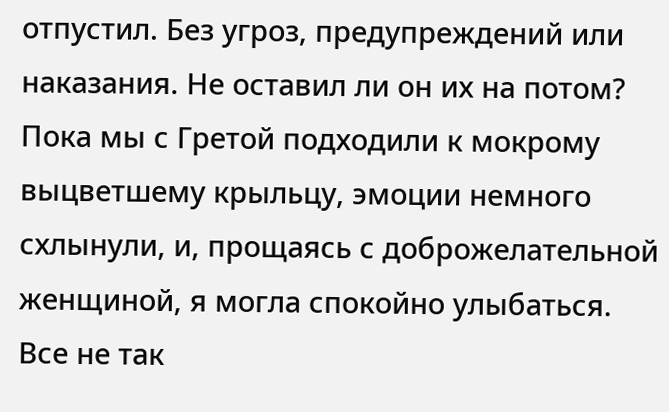отпустил. Без угроз, предупреждений или наказания. Не оставил ли он их на потом? Пока мы с Гретой подходили к мокрому выцветшему крыльцу, эмоции немного схлынули, и, прощаясь с доброжелательной женщиной, я могла спокойно улыбаться. Все не так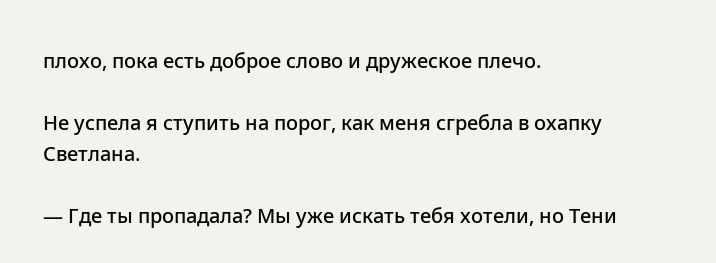плохо, пока есть доброе слово и дружеское плечо.

Не успела я ступить на порог, как меня сгребла в охапку Светлана.

— Где ты пропадала? Мы уже искать тебя хотели, но Тени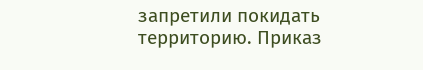запретили покидать территорию. Приказ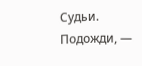Судьи. Подожди, —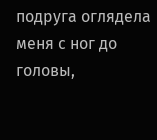подруга оглядела меня с ног до головы,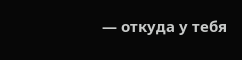— откуда у тебя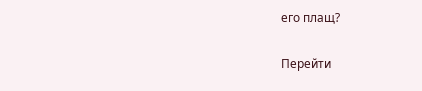его плащ?

Перейти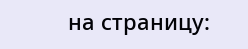на страницу: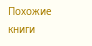Похожие книги